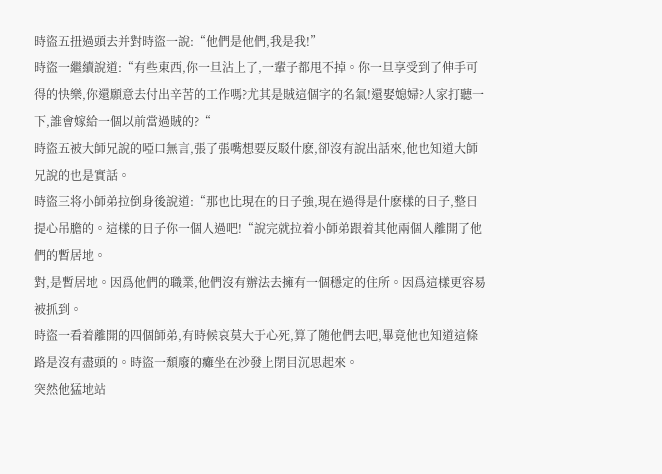時盜五扭過頭去并對時盜一說:“他們是他們,我是我!”
時盜一繼續說道:“有些東西,你一旦沾上了,一輩子都甩不掉。你一旦享受到了伸手可得的快樂,你還願意去付出辛苦的工作嗎?尤其是賊這個字的名氣!還娶媳婦?人家打聽一下,誰會嫁給一個以前當過賊的?“
時盜五被大師兄說的啞口無言,張了張嘴想要反駁什麽,卻沒有說出話來,他也知道大師兄說的也是實話。
時盜三将小師弟拉倒身後說道:“那也比現在的日子強,現在過得是什麽樣的日子,整日提心吊膽的。這樣的日子你一個人過吧!“說完就拉着小師弟跟着其他兩個人離開了他們的暫居地。
對,是暫居地。因爲他們的職業,他們沒有辦法去擁有一個穩定的住所。因爲這樣更容易被抓到。
時盜一看着離開的四個師弟,有時候哀莫大于心死,算了随他們去吧,畢竟他也知道這條路是沒有盡頭的。時盜一頹廢的癱坐在沙發上閉目沉思起來。
突然他猛地站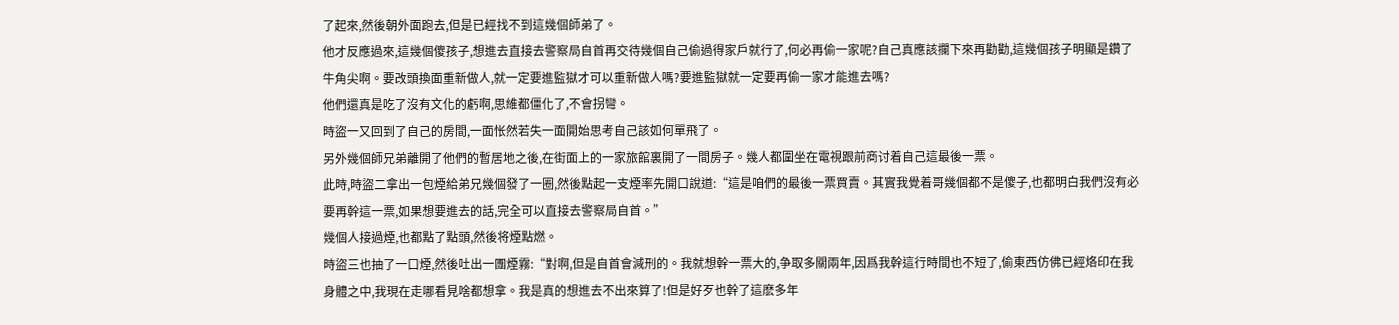了起來,然後朝外面跑去,但是已經找不到這幾個師弟了。
他才反應過來,這幾個傻孩子,想進去直接去警察局自首再交待幾個自己偷過得家戶就行了,何必再偷一家呢?自己真應該攔下來再勸勸,這幾個孩子明顯是鑽了牛角尖啊。要改頭換面重新做人,就一定要進監獄才可以重新做人嗎?要進監獄就一定要再偷一家才能進去嗎?
他們還真是吃了沒有文化的虧啊,思維都僵化了,不會拐彎。
時盜一又回到了自己的房間,一面怅然若失一面開始思考自己該如何單飛了。
另外幾個師兄弟離開了他們的暫居地之後,在街面上的一家旅館裏開了一間房子。幾人都圍坐在電視跟前商讨着自己這最後一票。
此時,時盜二拿出一包煙給弟兄幾個發了一圈,然後點起一支煙率先開口說道:“這是咱們的最後一票買賣。其實我覺着哥幾個都不是傻子,也都明白我們沒有必要再幹這一票,如果想要進去的話,完全可以直接去警察局自首。”
幾個人接過煙,也都點了點頭,然後将煙點燃。
時盜三也抽了一口煙,然後吐出一團煙霧:“對啊,但是自首會減刑的。我就想幹一票大的,争取多關兩年,因爲我幹這行時間也不短了,偷東西仿佛已經烙印在我身體之中,我現在走哪看見啥都想拿。我是真的想進去不出來算了!但是好歹也幹了這麽多年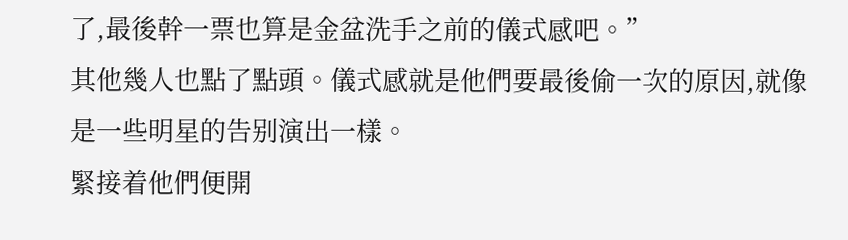了,最後幹一票也算是金盆洗手之前的儀式感吧。”
其他幾人也點了點頭。儀式感就是他們要最後偷一次的原因,就像是一些明星的告别演出一樣。
緊接着他們便開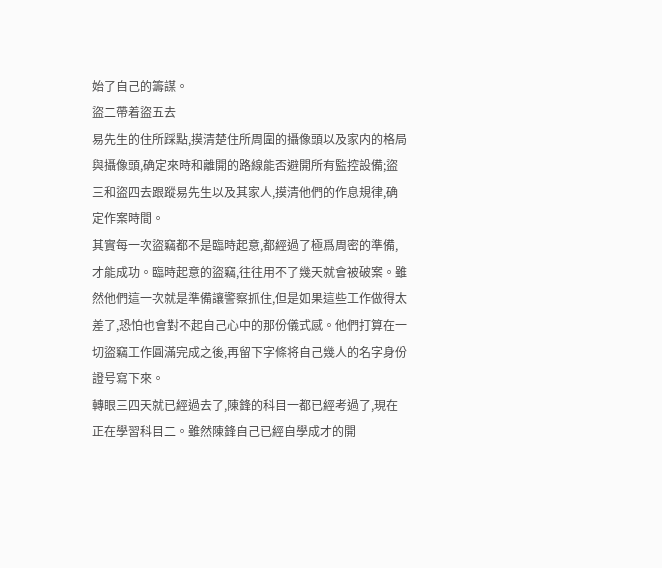始了自己的籌謀。
盜二帶着盜五去
易先生的住所踩點,摸清楚住所周圍的攝像頭以及家内的格局與攝像頭,确定來時和離開的路線能否避開所有監控設備;盜三和盜四去跟蹤易先生以及其家人,摸清他們的作息規律,确定作案時間。
其實每一次盜竊都不是臨時起意,都經過了極爲周密的準備,才能成功。臨時起意的盜竊,往往用不了幾天就會被破案。雖然他們這一次就是準備讓警察抓住,但是如果這些工作做得太差了,恐怕也會對不起自己心中的那份儀式感。他們打算在一切盜竊工作圓滿完成之後,再留下字條将自己幾人的名字身份證号寫下來。
轉眼三四天就已經過去了,陳鋒的科目一都已經考過了,現在正在學習科目二。雖然陳鋒自己已經自學成才的開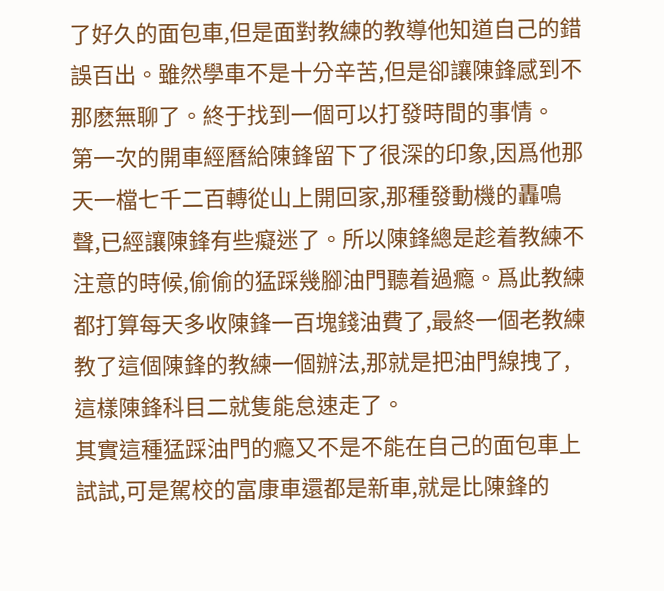了好久的面包車,但是面對教練的教導他知道自己的錯誤百出。雖然學車不是十分辛苦,但是卻讓陳鋒感到不那麽無聊了。終于找到一個可以打發時間的事情。
第一次的開車經曆給陳鋒留下了很深的印象,因爲他那天一檔七千二百轉從山上開回家,那種發動機的轟鳴聲,已經讓陳鋒有些癡迷了。所以陳鋒總是趁着教練不注意的時候,偷偷的猛踩幾腳油門聽着過瘾。爲此教練都打算每天多收陳鋒一百塊錢油費了,最終一個老教練教了這個陳鋒的教練一個辦法,那就是把油門線拽了,這樣陳鋒科目二就隻能怠速走了。
其實這種猛踩油門的瘾又不是不能在自己的面包車上試試,可是駕校的富康車還都是新車,就是比陳鋒的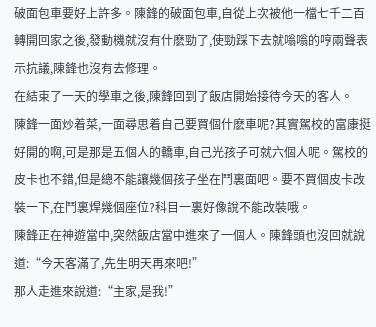破面包車要好上許多。陳鋒的破面包車,自從上次被他一檔七千二百轉開回家之後,發動機就沒有什麽勁了,使勁踩下去就嗡嗡的哼兩聲表示抗議,陳鋒也沒有去修理。
在結束了一天的學車之後,陳鋒回到了飯店開始接待今天的客人。
陳鋒一面炒着菜,一面尋思着自己要買個什麽車呢?其實駕校的富康挺好開的啊,可是那是五個人的轎車,自己光孩子可就六個人呢。駕校的皮卡也不錯,但是總不能讓幾個孩子坐在鬥裏面吧。要不買個皮卡改裝一下,在鬥裏焊幾個座位?科目一裏好像說不能改裝哦。
陳鋒正在神遊當中,突然飯店當中進來了一個人。陳鋒頭也沒回就說道:“今天客滿了,先生明天再來吧!”
那人走進來說道:“主家,是我!”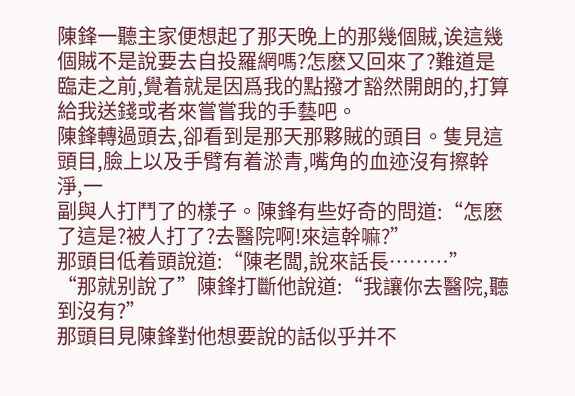陳鋒一聽主家便想起了那天晚上的那幾個賊,诶這幾個賊不是說要去自投羅網嗎?怎麽又回來了?難道是臨走之前,覺着就是因爲我的點撥才豁然開朗的,打算給我送錢或者來嘗嘗我的手藝吧。
陳鋒轉過頭去,卻看到是那天那夥賊的頭目。隻見這頭目,臉上以及手臂有着淤青,嘴角的血迹沒有擦幹淨,一
副與人打鬥了的樣子。陳鋒有些好奇的問道:“怎麽了這是?被人打了?去醫院啊!來這幹嘛?”
那頭目低着頭說道:“陳老闆,說來話長………”
“那就别說了”陳鋒打斷他說道:“我讓你去醫院,聽到沒有?”
那頭目見陳鋒對他想要說的話似乎并不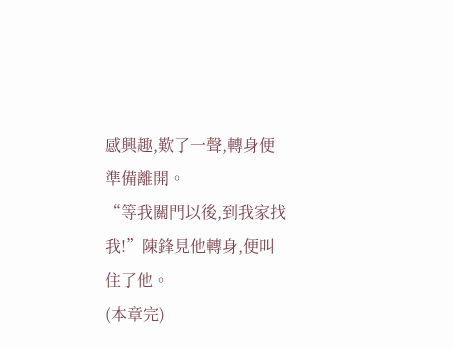感興趣,歎了一聲,轉身便準備離開。
“等我關門以後,到我家找我!”陳鋒見他轉身,便叫住了他。
(本章完)